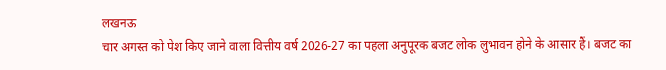लखनऊ
चार अगस्त को पेश किए जाने वाला वित्तीय वर्ष 2026-27 का पहला अनुपूरक बजट लोक लुभावन होने के आसार हैं। बजट का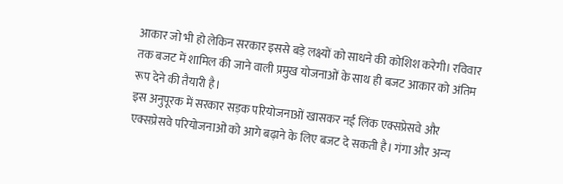आकार जो भी हो लेकिन सरकार इससे बड़े लक्ष्यों को साधने की कोशिश करेगी। रविवार तक बजट में शामिल की जाने वाली प्रमुख योजनाओं के साथ ही बजट आकार को अंतिम रूप देने की तैयारी है।
इस अनुपूरक में सरकार सड़क परियोजनाओं खासकर नई लिंक एक्सप्रेसवे और एक्सप्रेसवे परियोजनाओं को आगे बढ़ाने के लिए बजट दे सकती है। गंगा और अन्य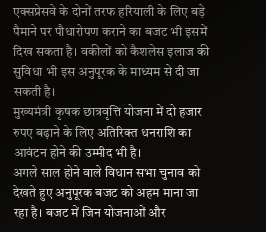एक्सप्रेसवे के दोनों तरफ हरियाली के लिए बड़े पैमाने पर पौधारोपण कराने का बजट भी इसमें दिख सकता है। वकीलों को कैशलेस इलाज की सुविधा भी इस अनुपूरक के माध्यम से दी जा सकती है।
मुख्यमंत्री कृषक छात्रवृत्ति योजना में दो हजार रुपए बढ़ाने के लिए अतिरिक्त धनराशि का आवंटन होने की उम्मीद भी है।
अगले साल होने वाले विधान सभा चुनाव को देखते हुए अनुपूरक बजट को अहम माना जा रहा है। बजट में जिन योजनाओं और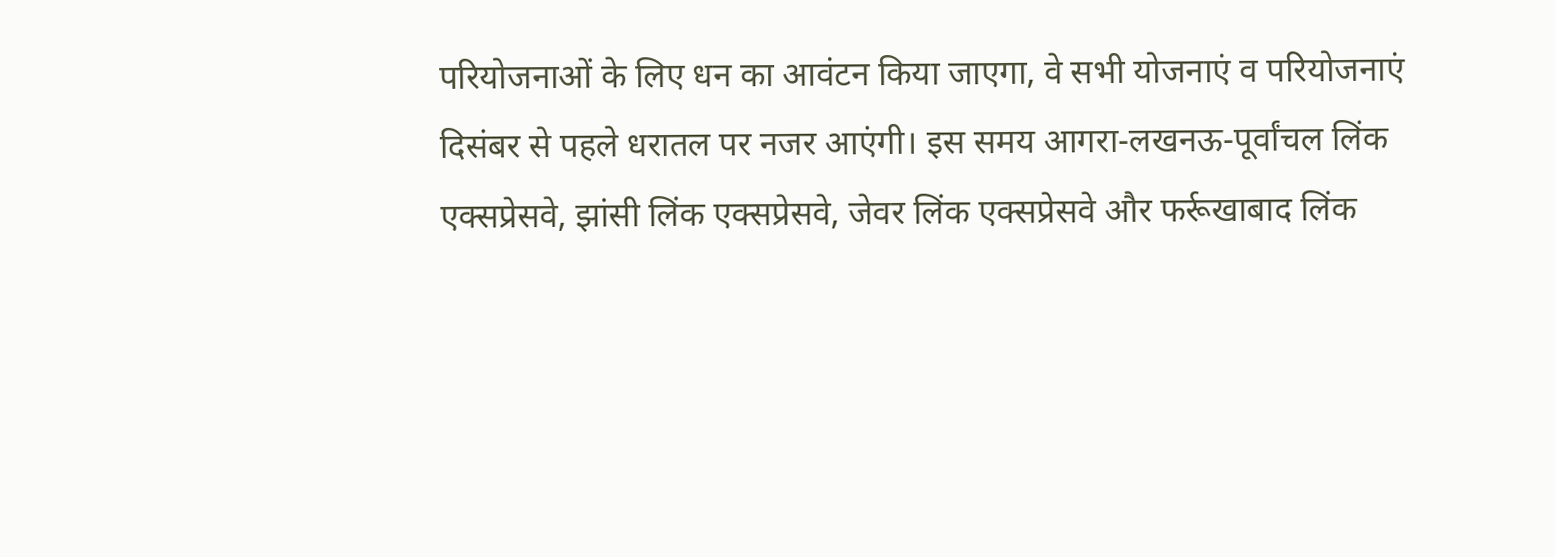परियोजनाओं के लिए धन का आवंटन किया जाएगा, वे सभी योजनाएं व परियोजनाएं दिसंबर से पहले धरातल पर नजर आएंगी। इस समय आगरा-लखनऊ-पूर्वांचल लिंक एक्सप्रेसवे, झांसी लिंक एक्सप्रेसवे, जेवर लिंक एक्सप्रेसवे और फर्रूखाबाद लिंक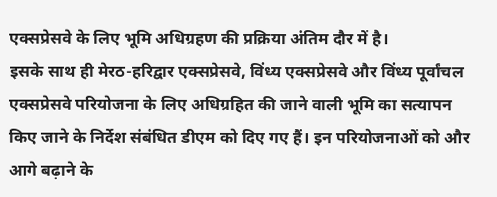एक्सप्रेसवे के लिए भूमि अधिग्रहण की प्रक्रिया अंतिम दौर में है।
इसके साथ ही मेरठ-हरिद्वार एक्सप्रेसवे, विंध्य एक्सप्रेसवे और विंध्य पूर्वांचल एक्सप्रेसवे परियोजना के लिए अधिग्रहित की जाने वाली भूमि का सत्यापन किए जाने के निर्देश संबंधित डीएम को दिए गए हैं। इन परियोजनाओं को और आगे बढ़ाने के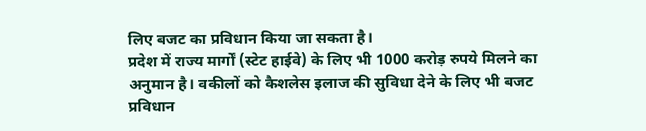लिए बजट का प्रविधान किया जा सकता है।
प्रदेश में राज्य मार्गों (स्टेट हाईवे) के लिए भी 1000 करोड़ रुपये मिलने का अनुमान है। वकीलों को कैशलेस इलाज की सुविधा देने के लिए भी बजट प्रविधान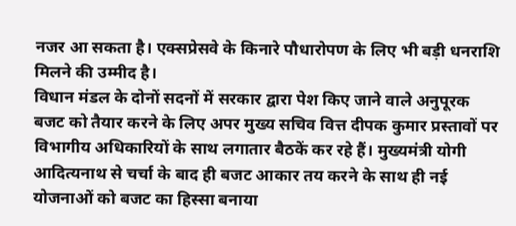नजर आ सकता है। एक्सप्रेसवे के किनारे पौधारोपण के लिए भी बड़ी धनराशि मिलने की उम्मीद है।
विधान मंडल के दोनों सदनों में सरकार द्वारा पेश किए जाने वाले अनुपूरक बजट को तैयार करने के लिए अपर मुख्य सचिव वित्त दीपक कुमार प्रस्तावों पर विभागीय अधिकारियों के साथ लगातार बैठकें कर रहे हैं। मुख्यमंत्री योगी आदित्यनाथ से चर्चा के बाद ही बजट आकार तय करने के साथ ही नई योजनाओं को बजट का हिस्सा बनाया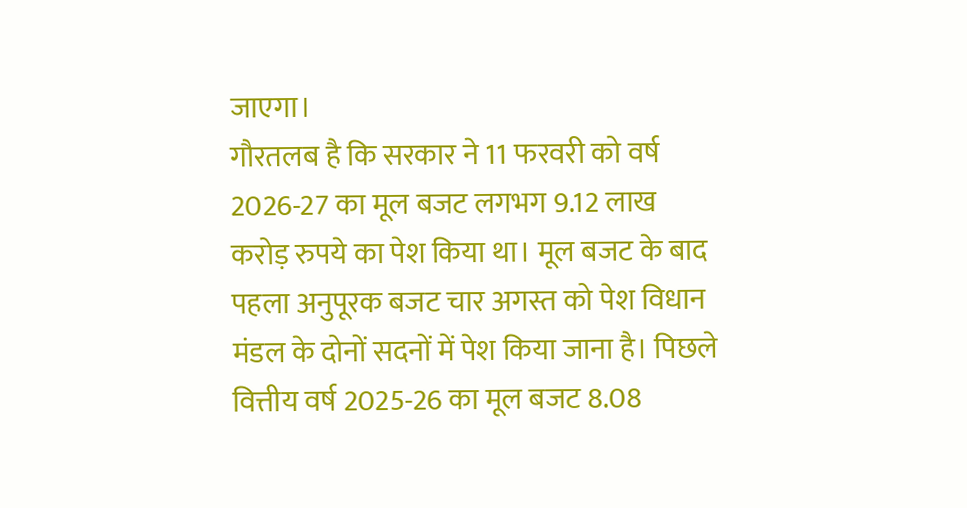जाएगा।
गौरतलब है कि सरकार ने 11 फरवरी को वर्ष 2026-27 का मूल बजट लगभग 9.12 लाख करोड़ रुपये का पेश किया था। मूल बजट के बाद पहला अनुपूरक बजट चार अगस्त को पेश विधान मंडल के दोनों सदनों में पेश किया जाना है। पिछले वित्तीय वर्ष 2025-26 का मूल बजट 8.08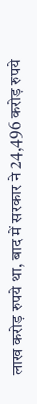लाख करोड़ रुपये था, बाद में सरकार ने 24,496 करोड़ रुपये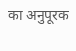का अनुपूरक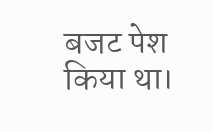बजट पेश किया था।